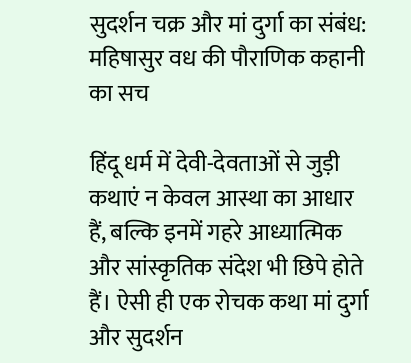सुदर्शन चक्र और मां दुर्गा का संबंध: महिषासुर वध की पौराणिक कहानी का सच

हिंदू धर्म में देवी-देवताओं से जुड़ी कथाएं न केवल आस्था का आधार हैं, बल्कि इनमें गहरे आध्यात्मिक और सांस्कृतिक संदेश भी छिपे होते हैं। ऐसी ही एक रोचक कथा मां दुर्गा और सुदर्शन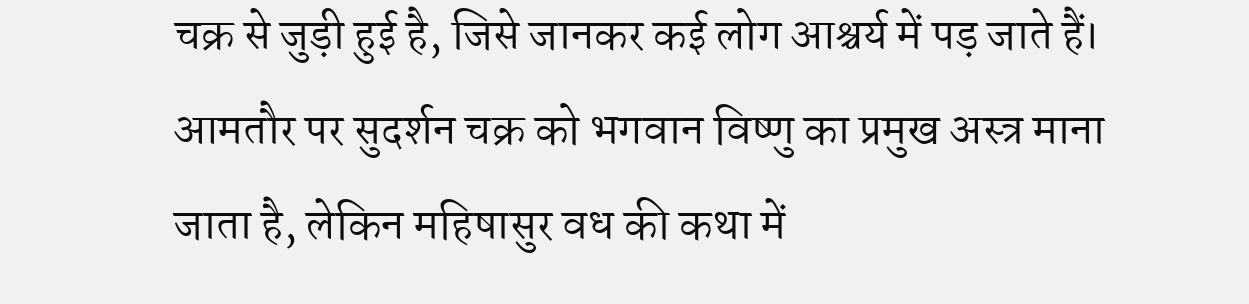चक्र से जुड़ी हुई है, जिसे जानकर कई लोग आश्चर्य में पड़ जाते हैं। आमतौर पर सुदर्शन चक्र को भगवान विष्णु का प्रमुख अस्त्र माना जाता है, लेकिन महिषासुर वध की कथा में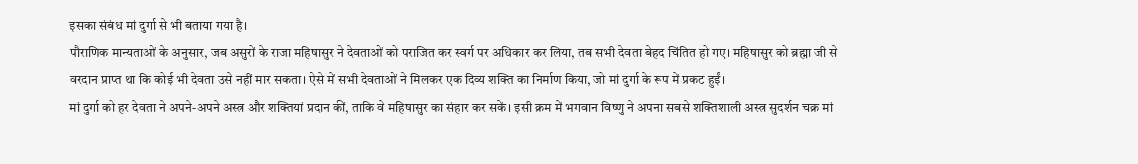इसका संबंध मां दुर्गा से भी बताया गया है।
पौराणिक मान्यताओं के अनुसार, जब असुरों के राजा महिषासुर ने देवताओं को पराजित कर स्वर्ग पर अधिकार कर लिया, तब सभी देवता बेहद चिंतित हो गए। महिषासुर को ब्रह्मा जी से वरदान प्राप्त था कि कोई भी देवता उसे नहीं मार सकता। ऐसे में सभी देवताओं ने मिलकर एक दिव्य शक्ति का निर्माण किया, जो मां दुर्गा के रूप में प्रकट हुईं।
मां दुर्गा को हर देवता ने अपने-अपने अस्त्र और शक्तियां प्रदान कीं, ताकि वे महिषासुर का संहार कर सकें। इसी क्रम में भगवान विष्णु ने अपना सबसे शक्तिशाली अस्त्र सुदर्शन चक्र मां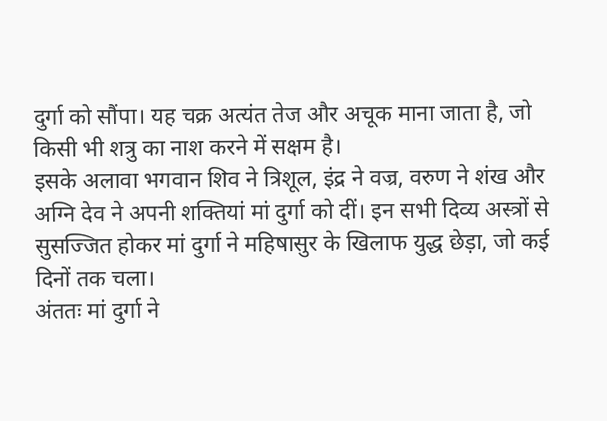दुर्गा को सौंपा। यह चक्र अत्यंत तेज और अचूक माना जाता है, जो किसी भी शत्रु का नाश करने में सक्षम है।
इसके अलावा भगवान शिव ने त्रिशूल, इंद्र ने वज्र, वरुण ने शंख और अग्नि देव ने अपनी शक्तियां मां दुर्गा को दीं। इन सभी दिव्य अस्त्रों से सुसज्जित होकर मां दुर्गा ने महिषासुर के खिलाफ युद्ध छेड़ा, जो कई दिनों तक चला।
अंततः मां दुर्गा ने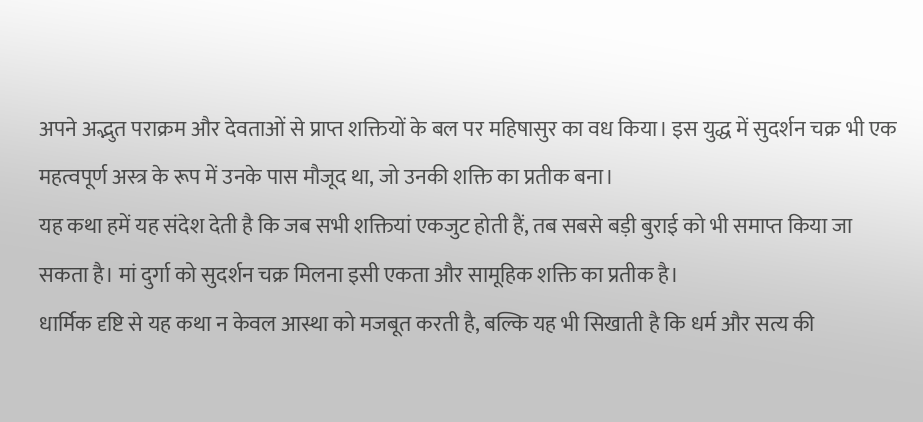अपने अद्भुत पराक्रम और देवताओं से प्राप्त शक्तियों के बल पर महिषासुर का वध किया। इस युद्ध में सुदर्शन चक्र भी एक महत्वपूर्ण अस्त्र के रूप में उनके पास मौजूद था, जो उनकी शक्ति का प्रतीक बना।
यह कथा हमें यह संदेश देती है कि जब सभी शक्तियां एकजुट होती हैं, तब सबसे बड़ी बुराई को भी समाप्त किया जा सकता है। मां दुर्गा को सुदर्शन चक्र मिलना इसी एकता और सामूहिक शक्ति का प्रतीक है।
धार्मिक दृष्टि से यह कथा न केवल आस्था को मजबूत करती है, बल्कि यह भी सिखाती है कि धर्म और सत्य की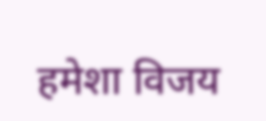हमेशा विजय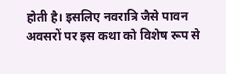होती है। इसलिए नवरात्रि जैसे पावन अवसरों पर इस कथा को विशेष रूप से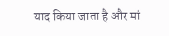याद किया जाता है और मां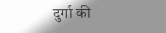दुर्गा की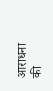आराधना की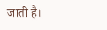जाती है।